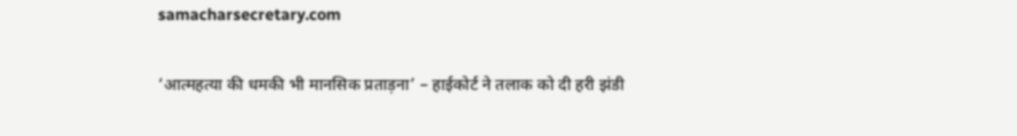samacharsecretary.com

‘आत्महत्या की धमकी भी मानसिक प्रताड़ना’ – हाईकोर्ट ने तलाक को दी हरी झंडी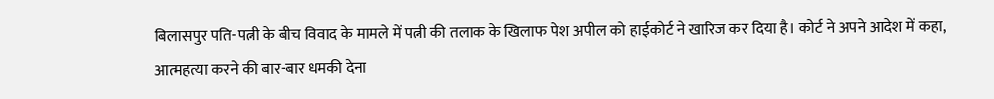बिलासपुर पति-पत्नी के बीच विवाद के मामले में पत्नी की तलाक के खिलाफ पेश अपील को हाईकोर्ट ने खारिज कर दिया है। कोर्ट ने अपने आदेश में कहा, आत्महत्या करने की बार-बार धमकी देना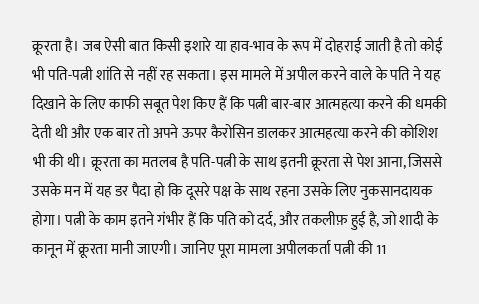क्रूरता है। जब ऐसी बात किसी इशारे या हाव-भाव के रूप में दोहराई जाती है तो कोई भी पति-पत्नी शांति से नहीं रह सकता। इस मामले में अपील करने वाले के पति ने यह दिखाने के लिए काफी सबूत पेश किए हैं कि पत्नी बार-बार आत्महत्या करने की धमकी देती थी और एक बार तो अपने ऊपर कैरोसिन डालकर आत्महत्या करने की कोशिश भी की थी। क्रूरता का मतलब है पति-पत्नी के साथ इतनी क्रूरता से पेश आना, जिससे उसके मन में यह डर पैदा हो कि दूसरे पक्ष के साथ रहना उसके लिए नुकसानदायक होगा। पत्नी के काम इतने गंभीर हैं कि पति को दर्द, और तकलीफ़ हुई है, जो शादी के कानून में क्रूरता मानी जाएगी। जानिए पूरा मामला अपीलकर्ता पत्नी की 11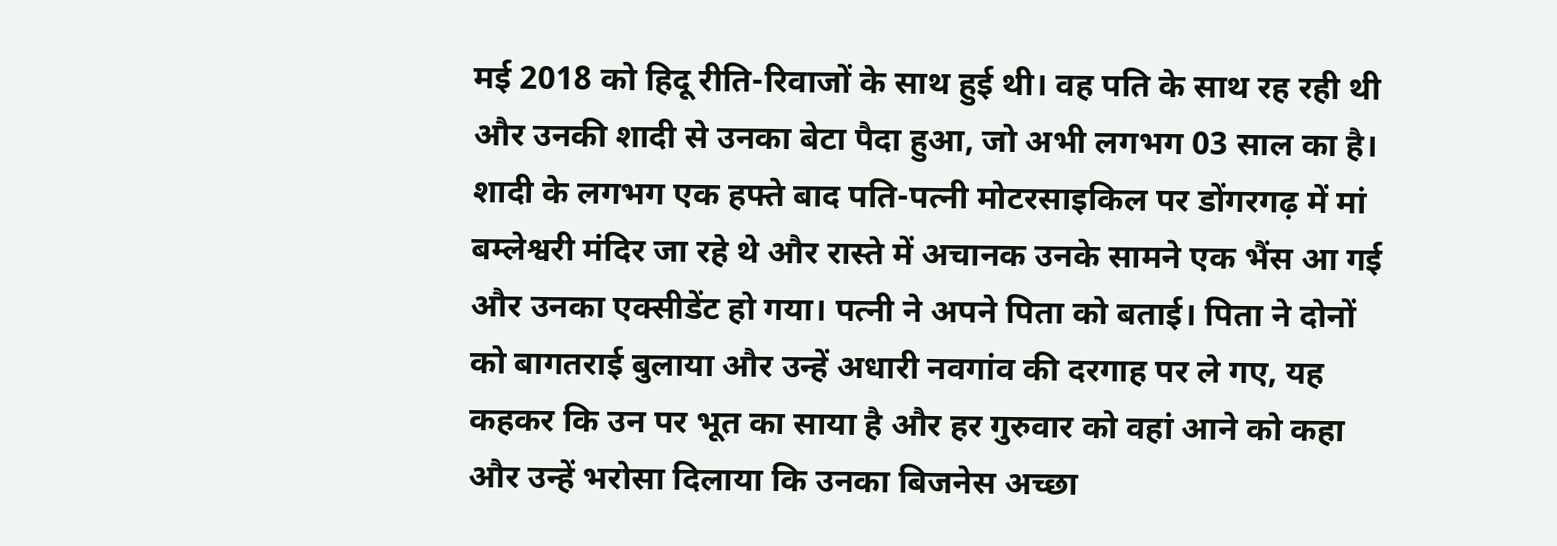मई 2018 को हिदू रीति-रिवाजों के साथ हुई थी। वह पति के साथ रह रही थी और उनकी शादी से उनका बेटा पैदा हुआ, जो अभी लगभग 03 साल का है। शादी के लगभग एक हफ्ते बाद पति-पत्नी मोटरसाइकिल पर डोंगरगढ़ में मां बम्लेश्वरी मंदिर जा रहे थे और रास्ते में अचानक उनके सामने एक भैंस आ गई और उनका एक्सीडेंट हो गया। पत्नी ने अपने पिता को बताई। पिता ने दोनों को बागतराई बुलाया और उन्हें अधारी नवगांव की दरगाह पर ले गए, यह कहकर कि उन पर भूत का साया है और हर गुरुवार को वहां आने को कहा और उन्हें भरोसा दिलाया कि उनका बिजनेस अच्छा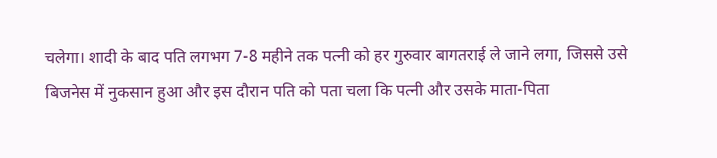चलेगा। शादी के बाद पति लगभग 7-8 महीने तक पत्नी को हर गुरुवार बागतराई ले जाने लगा, जिससे उसे बिजनेस में नुकसान हुआ और इस दौरान पति को पता चला कि पत्नी और उसके माता-पिता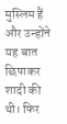मुस्लिम हैं और उन्होंने यह बात छिपाकर शादी की थी। फिर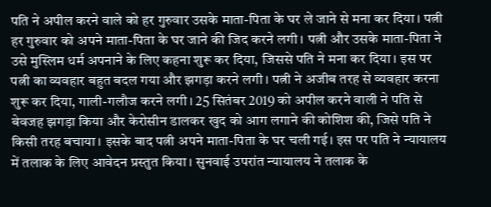पति ने अपील करने वाले को हर गुरुवार उसके माता-पिता के घर ले जाने से मना कर दिया। पत्नी हर गुरुवार को अपने माता-पिता के घर जाने की जिद करने लगी। पत्नी और उसके माता-पिता ने उसे मुस्लिम धर्म अपनाने के लिए कहना शुरू कर दिया, जिससे पति ने मना कर दिया। इस पर पत्नी का व्यवहार बहुत बदल गया और झगड़ा करने लगी। पत्नी ने अजीब तरह से व्यवहार करना शुरू कर दिया, गाली-गलौज करने लगी। 25 सितंबर 2019 को अपील करने वाली ने पति से बेवजह झगड़ा किया और केरोसीन डालकर खुद को आग लगाने की कोशिश की, जिसे पति ने किसी तरह बचाया। इसके बाद पत्नी अपने माता-पिता के घर चली गई। इस पर पति ने न्यायालय में तलाक के लिए आवेदन प्रस्तुत किया। सुनवाई उपरांत न्यायालय ने तलाक के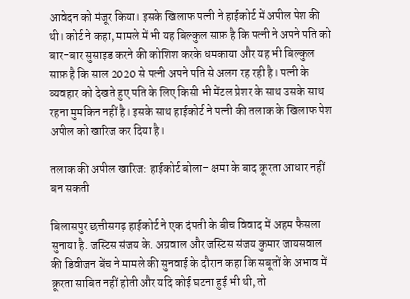आवेदन को मंजूर किया। इसके खिलाफ पत्नी ने हाईकोर्ट में अपील पेश की थी। कोर्ट ने कहा, मामले में भी यह बिल्कुल साफ़ है कि पत्नी ने अपने पति को बार-बार सुसाइड करने की कोशिश करके धमकाया और यह भी बिल्कुल साफ़ है कि साल 2020 से पत्नी अपने पति से अलग रह रही है। पत्नी के व्यवहार को देखते हुए पति के लिए किसी भी मेंटल प्रेशर के साथ उसके साथ रहना मुमकिन नहीं है। इसके साथ हाईकोर्ट ने पत्नी की तलाक के खिलाफ पेश अपील को खारिज कर दिया है।

तलाक की अपील खारिज: हाईकोर्ट बोला– क्षमा के बाद क्रूरता आधार नहीं बन सकती

बिलासपुर छत्तीसगढ़ हाईकोर्ट ने एक दंपती के बीच विवाद में अहम फैसला सुनाया है. जस्टिस संजय के. अग्रवाल और जस्टिस संजय कुमार जायसवाल की डिवीजन बेंच ने मामले की सुनवाई के दौरान कहा कि सबूतों के अभाव में क्रूरता साबित नहीं होती और यदि कोई घटना हुई भी थी, तो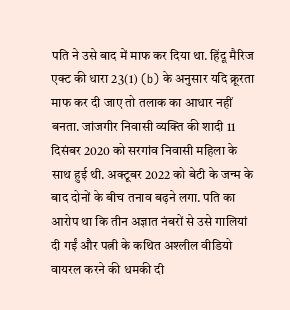पति ने उसे बाद में माफ कर दिया था. हिंदू मैरिज एक्ट की धारा 23(1) (b) के अनुसार यदि क्रूरता माफ कर दी जाए तो तलाक का आधार नहीं बनता. जांजगीर निवासी व्यक्ति की शादी 11 दिसंबर 2020 को सरगांव निवासी महिला के साथ हुई थी. अक्टूबर 2022 को बेटी के जन्म के बाद दोनों के बीच तनाव बढ़ने लगा. पति का आरोप था कि तीन अज्ञात नंबरों से उसे गालियां दी गईं और पत्नी के कथित अश्लील वीडियो वायरल करने की धमकी दी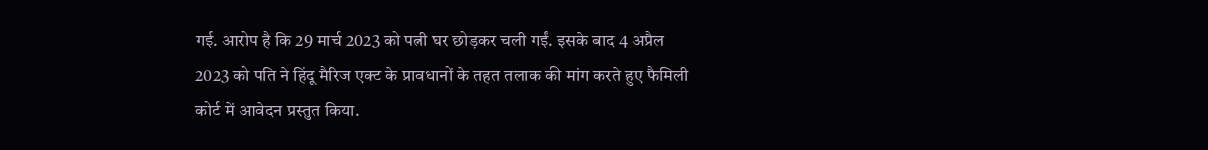गई. आरोप है कि 29 मार्च 2023 को पत्नी घर छोड़कर चली गईं. इसके बाद 4 अप्रैल 2023 को पति ने हिंदू मैरिज एक्ट के प्रावधानों के तहत तलाक की मांग करते हुए फैमिली कोर्ट में आवेदन प्रस्तुत किया.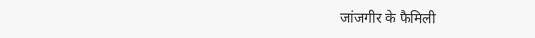जांजगीर के फैमिली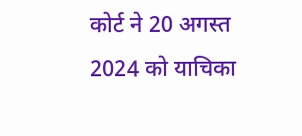कोर्ट ने 20 अगस्त 2024 को याचिका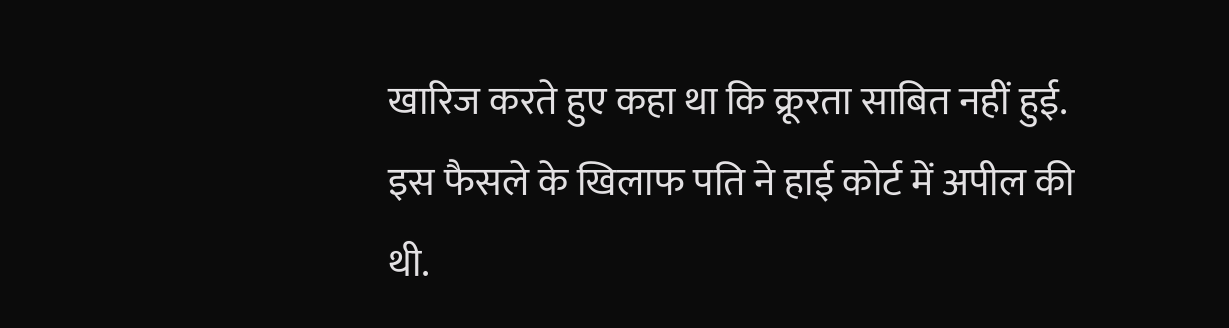खारिज करते हुए कहा था कि क्रूरता साबित नहीं हुई. इस फैसले के खिलाफ पति ने हाई कोर्ट में अपील की थी.